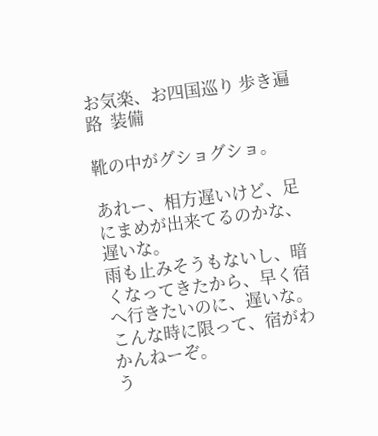お気楽、お四国巡り 歩き遍路  装備

靴の中がグショグショ。

あれー、相方遅いけど、足にまめが出来てるのかな、遅いな。
雨も止みそうもないし、暗くなってきたから、早く宿へ行きたいのに、遅いな。
こんな時に限って、宿がわかんねーぞ。
う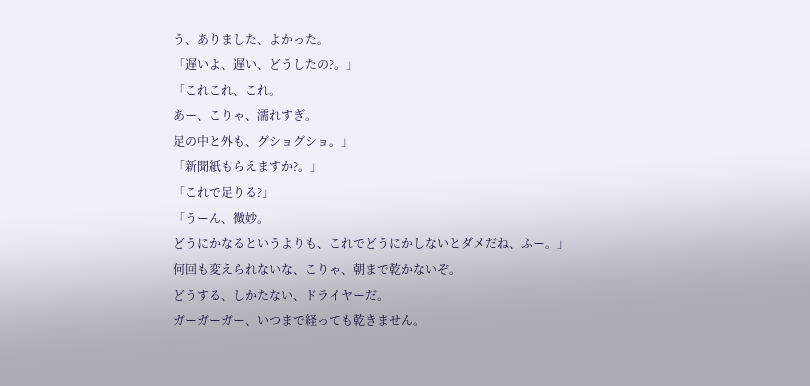う、ありました、よかった。
「遅いよ、遅い、どうしたの?。」
「これこれ、これ。
あー、こりゃ、濡れすぎ。
足の中と外も、グショグショ。」
「新聞紙もらえますか?。」
「これで足りる?」
「うーん、微妙。
どうにかなるというよりも、これでどうにかしないとダメだね、ふー。」
何回も変えられないな、こりゃ、朝まで乾かないぞ。
どうする、しかたない、ドライヤーだ。
ガーガーガー、いつまで経っても乾きません。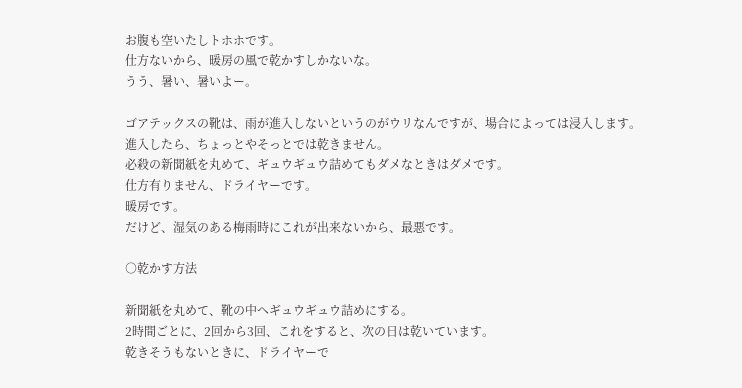お腹も空いたしトホホです。
仕方ないから、暖房の風で乾かすしかないな。
うう、暑い、暑いよー。

ゴアテックスの靴は、雨が進入しないというのがウリなんですが、場合によっては浸入します。
進入したら、ちょっとやそっとでは乾きません。
必殺の新聞紙を丸めて、ギュウギュウ詰めてもダメなときはダメです。
仕方有りません、ドライヤーです。
暖房です。
だけど、湿気のある梅雨時にこれが出来ないから、最悪です。

○乾かす方法

新聞紙を丸めて、靴の中へギュウギュウ詰めにする。
2時間ごとに、2回から3回、これをすると、次の日は乾いています。
乾きそうもないときに、ドライヤーで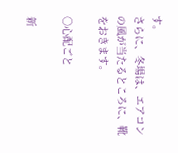す。
さらに、冬場は、エアコンの風が当たるところに、靴をおきます。

○心配ごと

新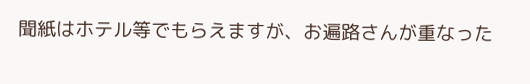聞紙はホテル等でもらえますが、お遍路さんが重なった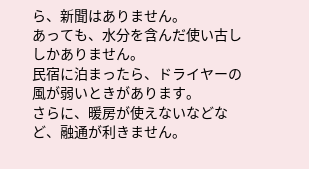ら、新聞はありません。
あっても、水分を含んだ使い古ししかありません。
民宿に泊まったら、ドライヤーの風が弱いときがあります。
さらに、暖房が使えないなどなど、融通が利きません。